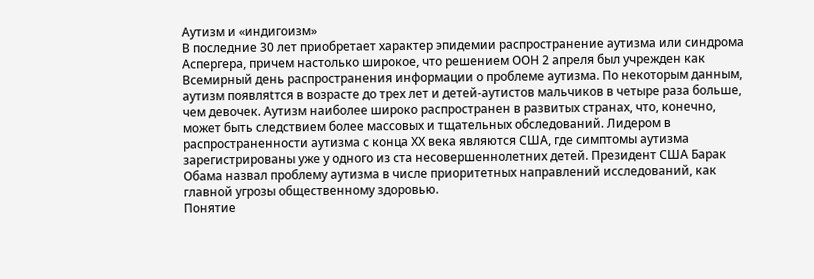Аутизм и «индигоизм»
В последние 30 лет приобретает характер эпидемии распространение аутизма или синдрома Аспергера, причем настолько широкое, что решением ООН 2 апреля был учрежден как Всемирный день распространения информации о проблеме аутизма. По некоторым данным, аутизм появляtтся в возрасте до трех лет и детей-аутистов мальчиков в четыре раза больше, чем девочек. Аутизм наиболее широко распространен в развитых странах, что, конечно, может быть следствием более массовых и тщательных обследований. Лидером в распространенности аутизма с конца ХХ века являются США, где симптомы аутизма зарегистрированы уже у одного из ста несовершеннолетних детей. Президент США Барак Обама назвал проблему аутизма в числе приоритетных направлений исследований, как главной угрозы общественному здоровью.
Понятие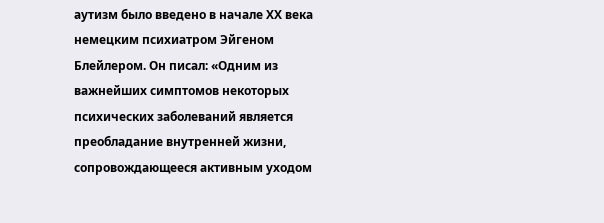аутизм было введено в начале ХХ века немецким психиатром Эйгеном Блейлером. Он писал: «Одним из важнейших симптомов некоторых психических заболеваний является преобладание внутренней жизни, сопровождающееся активным уходом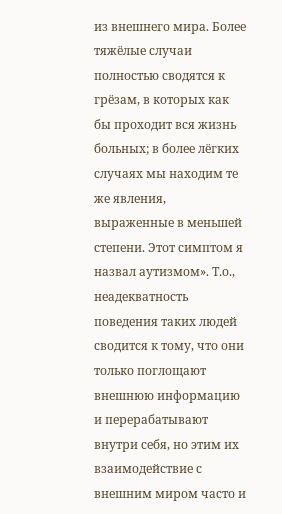из внешнего мира. Более тяжёлые случаи полностью сводятся к грёзам, в которых как бы проходит вся жизнь больных; в более лёгких случаях мы находим те же явления, выраженные в меньшей степени. Этот симптом я назвал аутизмом». Т.о., неадекватность поведения таких людей сводится к тому, что они только поглощают внешнюю информацию и перерабатывают внутри себя, но этим их взаимодействие с внешним миром часто и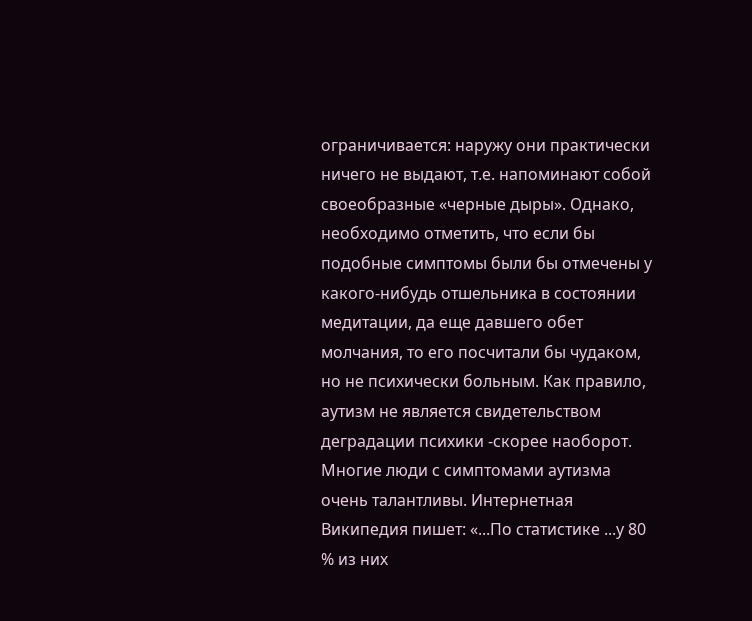ограничивается: наружу они практически ничего не выдают, т.е. напоминают собой своеобразные «черные дыры». Однако, необходимо отметить, что если бы подобные симптомы были бы отмечены у какого-нибудь отшельника в состоянии медитации, да еще давшего обет молчания, то его посчитали бы чудаком, но не психически больным. Как правило, аутизм не является свидетельством деградации психики -скорее наоборот. Многие люди с симптомами аутизма очень талантливы. Интернетная Википедия пишет: «...По статистике ...у 80 % из них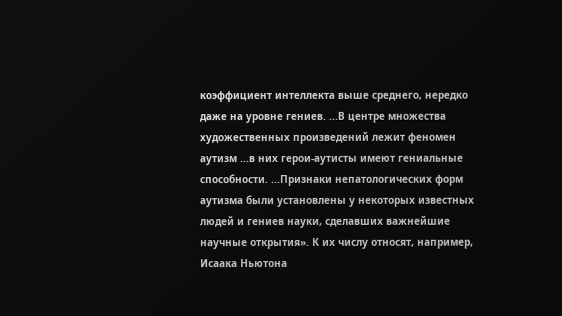коэффициент интеллекта выше среднего, нередко даже на уровне гениев. ...В центре множества художественных произведений лежит феномен аутизм ...в них герои-аутисты имеют гениальные способности. ...Признаки непатологических форм аутизма были установлены у некоторых известных людей и гениев науки, сделавших важнейшие научные открытия». К их числу относят, например, Исаака Ньютона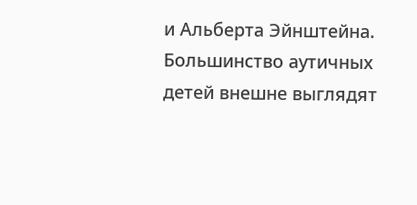и Альберта Эйнштейна. Большинство аутичных детей внешне выглядят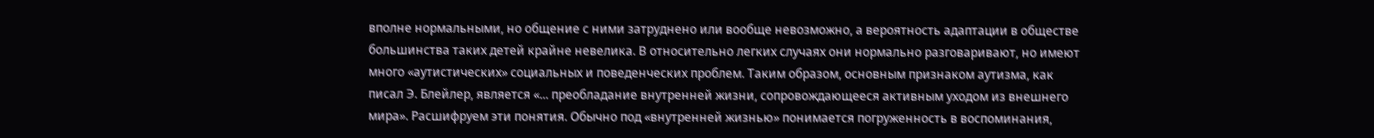вполне нормальными, но общение с ними затруднено или вообще невозможно, а вероятность адаптации в обществе большинства таких детей крайне невелика. В относительно легких случаях они нормально разговаривают, но имеют много «аутистических» социальных и поведенческих проблем. Таким образом, основным признаком аутизма, как писал Э. Блейлер, является «... преобладание внутренней жизни, сопровождающееся активным уходом из внешнего мира». Расшифруем эти понятия. Обычно под «внутренней жизнью» понимается погруженность в воспоминания,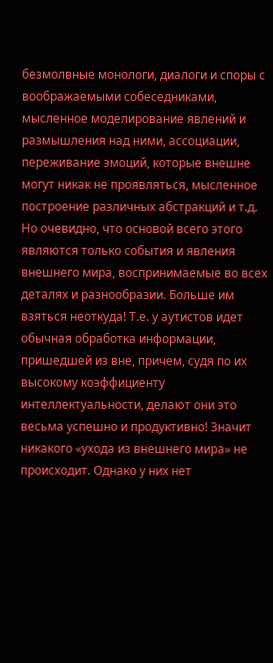безмолвные монологи, диалоги и споры с воображаемыми собеседниками, мысленное моделирование явлений и размышления над ними, ассоциации, переживание эмоций, которые внешне могут никак не проявляться, мысленное построение различных абстракций и т.д. Но очевидно, что основой всего этого являются только события и явления внешнего мира, воспринимаемые во всех деталях и разнообразии. Больше им взяться неоткуда! Т.е. у аутистов идет обычная обработка информации, пришедшей из вне, причем, судя по их высокому коэффициенту интеллектуальности, делают они это весьма успешно и продуктивно! Значит никакого «ухода из внешнего мира» не происходит. Однако у них нет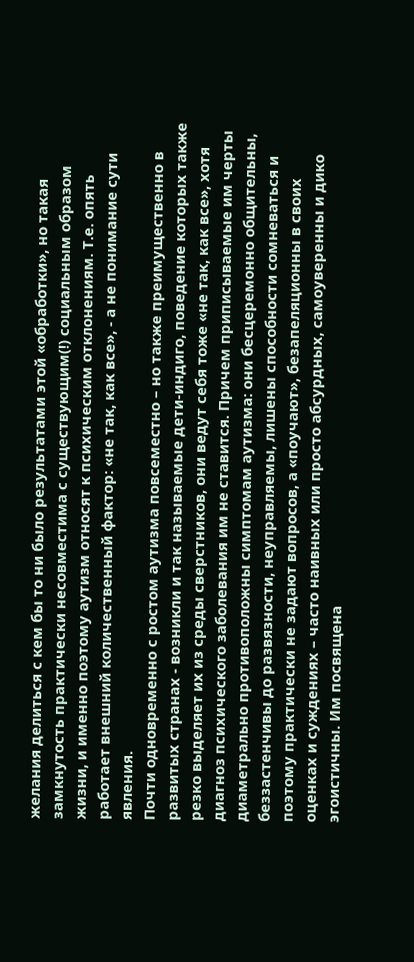желания делиться с кем бы то ни было результатами этой «обработки», но такая замкнутость практически несовместима с существующим(!) социальным образом жизни, и именно поэтому аутизм относят к психическим отклонениям. Т.е. опять работает внешний количественный фактор: «не так, как все», - а не понимание сути явления.
Почти одновременно с ростом аутизма повсеместно – но также преимущественно в развитых странах - возникли и так называемые дети-индиго, поведение которых также резко выделяет их из среды сверстников, они ведут себя тоже «не так, как все», хотя диагноз психического заболевания им не ставится. Причем приписываемые им черты диаметрально противоположны симптомам аутизма: они бесцеремонно общительны, беззастенчивы до развязности, неуправляемы, лишены способности сомневаться и поэтому практически не задают вопросов, а «поучают», безапеляционны в своих оценках и суждениях – часто наивных или просто абсурдных, самоуверенны и дико эгоистичны. Им посвящена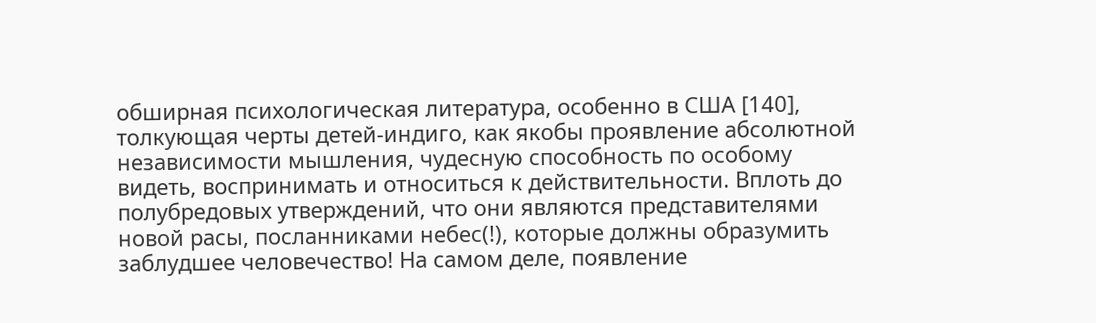обширная психологическая литература, особенно в США [140], толкующая черты детей-индиго, как якобы проявление абсолютной независимости мышления, чудесную способность по особому видеть, воспринимать и относиться к действительности. Вплоть до полубредовых утверждений, что они являются представителями новой расы, посланниками небес(!), которые должны образумить заблудшее человечество! На самом деле, появление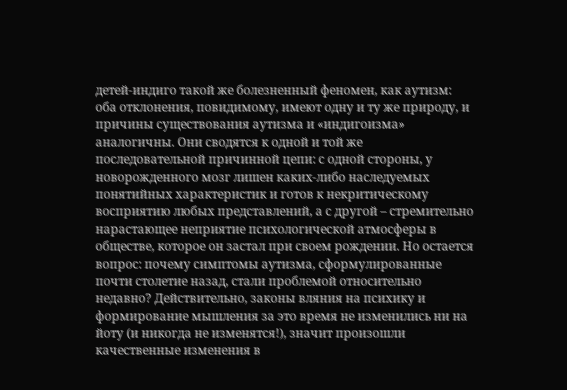детей-индиго такой же болезненный феномен, как аутизм: оба отклонения, повидимому, имеют одну и ту же природу, и причины существования аутизма и «индигоизма» аналогичны. Они сводятся к одной и той же последовательной причинной цепи: с одной стороны, у новорожденного мозг лишен каких-либо наследуемых понятийных характеристик и готов к некритическому восприятию любых представлений, а с другой – стремительно нарастающее неприятие психологической атмосферы в обществе, которое он застал при своем рождении. Но остается вопрос: почему симптомы аутизма, сформулированные почти столетие назад, стали проблемой относительно недавно? Действительно, законы вляния на психику и формирование мышления за это время не изменились ни на йоту (и никогда не изменятся!), значит произошли качественные изменения в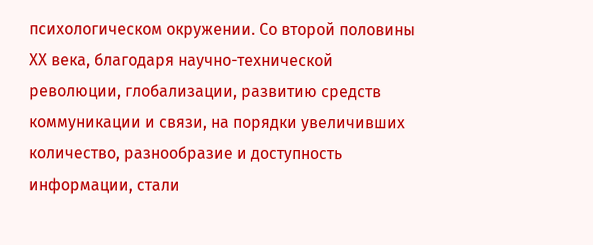психологическом окружении. Со второй половины ХХ века, благодаря научно-технической революции, глобализации, развитию средств коммуникации и связи, на порядки увеличивших количество, разнообразие и доступность информации, стали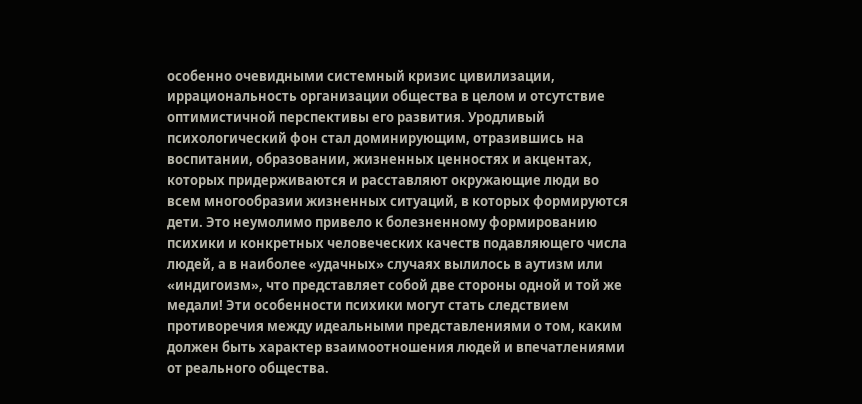особенно очевидными системный кризис цивилизации, иррациональность организации общества в целом и отсутствие оптимистичной перспективы его развития. Уродливый психологический фон стал доминирующим, отразившись на воспитании, образовании, жизненных ценностях и акцентах, которых придерживаются и расставляют окружающие люди во всем многообразии жизненных ситуаций, в которых формируются дети. Это неумолимо привело к болезненному формированию психики и конкретных человеческих качеств подавляющего числа людей, а в наиболее «удачных» случаях вылилось в аутизм или «индигоизм», что представляет собой две стороны одной и той же медали! Эти особенности психики могут стать следствием противоречия между идеальными представлениями о том, каким должен быть характер взаимоотношения людей и впечатлениями от реального общества.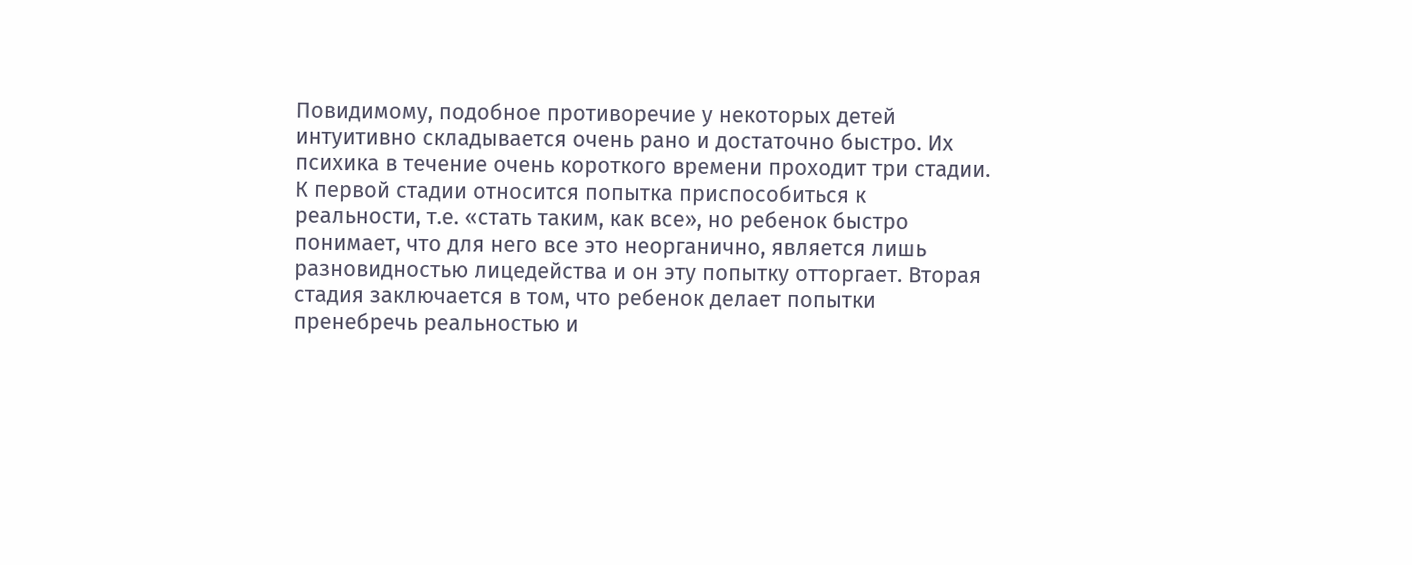Повидимому, подобное противоречие у некоторых детей интуитивно складывается очень рано и достаточно быстро. Их психика в течение очень короткого времени проходит три стадии. К первой стадии относится попытка приспособиться к реальности, т.е. «стать таким, как все», но ребенок быстро понимает, что для него все это неорганично, является лишь разновидностью лицедейства и он эту попытку отторгает. Вторая стадия заключается в том, что ребенок делает попытки пренебречь реальностью и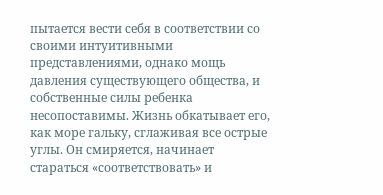пытается вести себя в соответствии со своими интуитивными представлениями, однако мощь давления существующего общества, и собственные силы ребенка несопоставимы. Жизнь обкатывает его, как море гальку, сглаживая все острые углы. Он смиряется, начинает стараться «соответствовать» и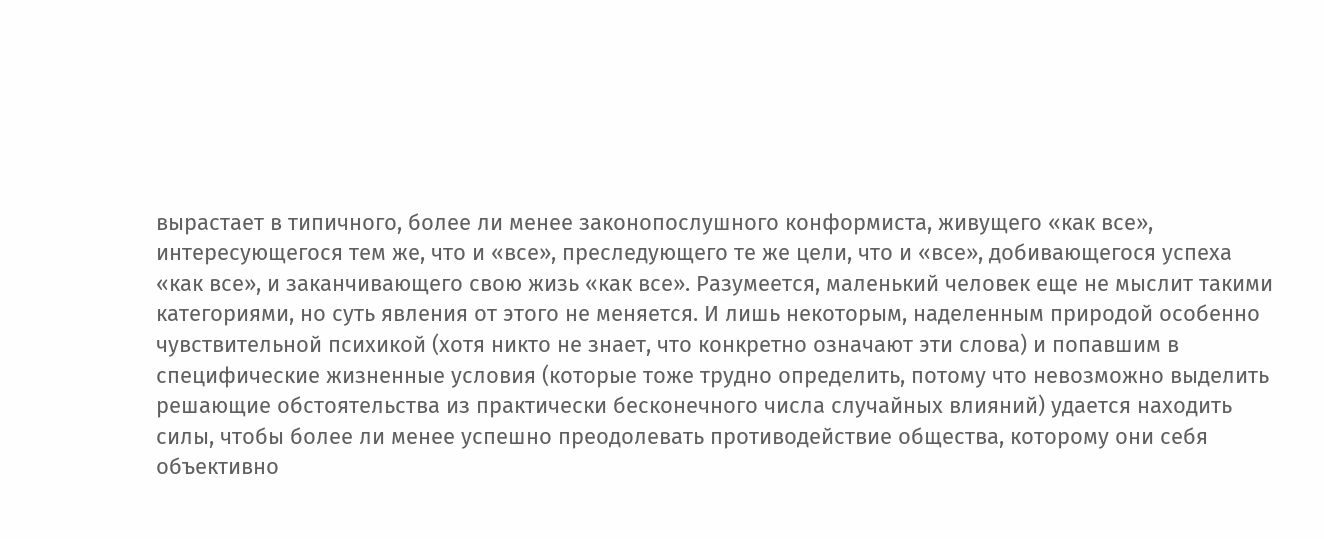вырастает в типичного, более ли менее законопослушного конформиста, живущего «как все», интересующегося тем же, что и «все», преследующего те же цели, что и «все», добивающегося успеха «как все», и заканчивающего свою жизь «как все». Разумеется, маленький человек еще не мыслит такими категориями, но суть явления от этого не меняется. И лишь некоторым, наделенным природой особенно чувствительной психикой (хотя никто не знает, что конкретно означают эти слова) и попавшим в специфические жизненные условия (которые тоже трудно определить, потому что невозможно выделить решающие обстоятельства из практически бесконечного числа случайных влияний) удается находить силы, чтобы более ли менее успешно преодолевать противодействие общества, которому они себя объективно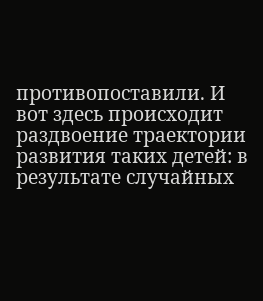противопоставили. И вот здесь происходит раздвоение траектории развития таких детей: в результате случайных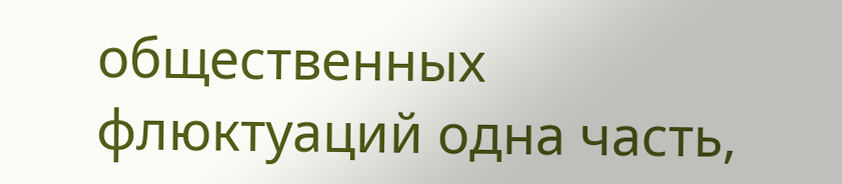общественных флюктуаций одна часть,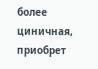более циничная, приобрет